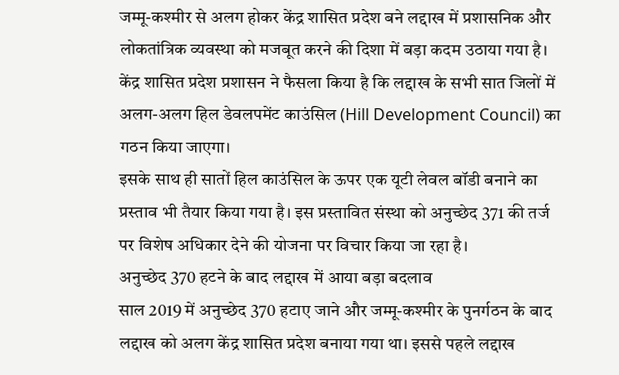जम्मू-कश्मीर से अलग होकर केंद्र शासित प्रदेश बने लद्दाख में प्रशासनिक और लोकतांत्रिक व्यवस्था को मजबूत करने की दिशा में बड़ा कदम उठाया गया है। केंद्र शासित प्रदेश प्रशासन ने फैसला किया है कि लद्दाख के सभी सात जिलों में अलग-अलग हिल डेवलपमेंट काउंसिल (Hill Development Council) का गठन किया जाएगा।
इसके साथ ही सातों हिल काउंसिल के ऊपर एक यूटी लेवल बॉडी बनाने का प्रस्ताव भी तैयार किया गया है। इस प्रस्तावित संस्था को अनुच्छेद 371 की तर्ज पर विशेष अधिकार देने की योजना पर विचार किया जा रहा है।
अनुच्छेद 370 हटने के बाद लद्दाख में आया बड़ा बदलाव
साल 2019 में अनुच्छेद 370 हटाए जाने और जम्मू-कश्मीर के पुनर्गठन के बाद लद्दाख को अलग केंद्र शासित प्रदेश बनाया गया था। इससे पहले लद्दाख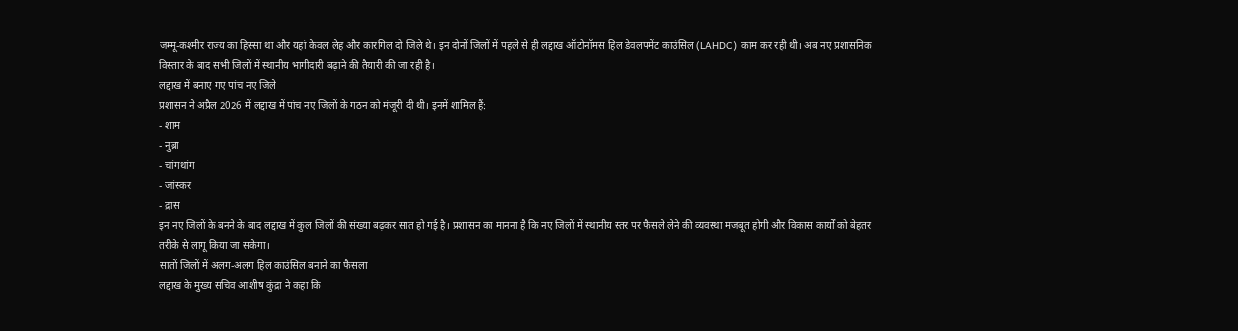जम्मू-कश्मीर राज्य का हिस्सा था और यहां केवल लेह और कारगिल दो जिले थे। इन दोनों जिलों में पहले से ही लद्दाख ऑटोनॉमस हिल डेवलपमेंट काउंसिल (LAHDC) काम कर रही थी। अब नए प्रशासनिक विस्तार के बाद सभी जिलों में स्थानीय भागीदारी बढ़ाने की तैयारी की जा रही है।
लद्दाख में बनाए गए पांच नए जिले
प्रशासन ने अप्रैल 2026 में लद्दाख में पांच नए जिलों के गठन को मंजूरी दी थी। इनमें शामिल हैं:
- शाम
- नुब्रा
- चांगथांग
- जांस्कर
- द्रास
इन नए जिलों के बनने के बाद लद्दाख में कुल जिलों की संख्या बढ़कर सात हो गई है। प्रशासन का मानना है कि नए जिलों में स्थानीय स्तर पर फैसले लेने की व्यवस्था मजबूत होगी और विकास कार्यों को बेहतर तरीके से लागू किया जा सकेगा।
सातों जिलों में अलग-अलग हिल काउंसिल बनाने का फैसला
लद्दाख के मुख्य सचिव आशीष कुंद्रा ने कहा कि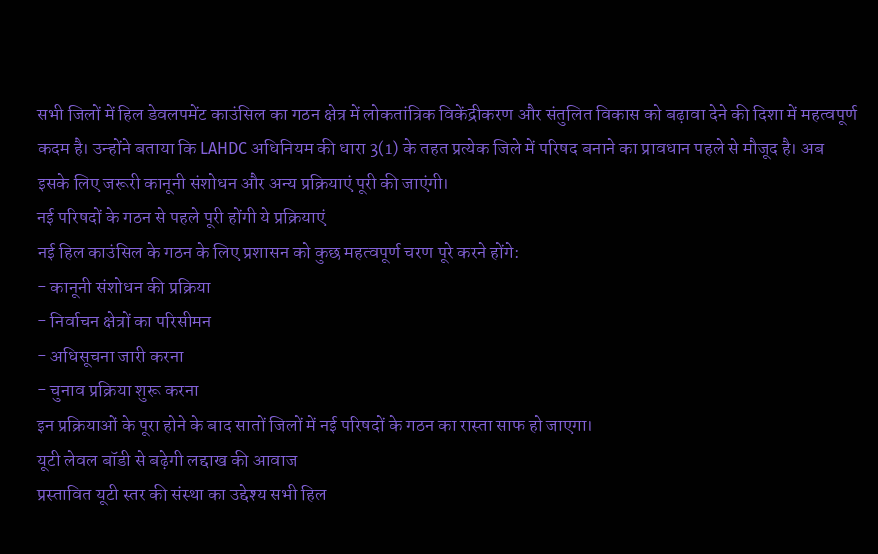सभी जिलों में हिल डेवलपमेंट काउंसिल का गठन क्षेत्र में लोकतांत्रिक विकेंद्रीकरण और संतुलित विकास को बढ़ावा देने की दिशा में महत्वपूर्ण कदम है। उन्होंने बताया कि LAHDC अधिनियम की धारा 3(1) के तहत प्रत्येक जिले में परिषद बनाने का प्रावधान पहले से मौजूद है। अब इसके लिए जरूरी कानूनी संशोधन और अन्य प्रक्रियाएं पूरी की जाएंगी।
नई परिषदों के गठन से पहले पूरी होंगी ये प्रक्रियाएं
नई हिल काउंसिल के गठन के लिए प्रशासन को कुछ महत्वपूर्ण चरण पूरे करने होंगे:
- कानूनी संशोधन की प्रक्रिया
- निर्वाचन क्षेत्रों का परिसीमन
- अधिसूचना जारी करना
- चुनाव प्रक्रिया शुरू करना
इन प्रक्रियाओं के पूरा होने के बाद सातों जिलों में नई परिषदों के गठन का रास्ता साफ हो जाएगा।
यूटी लेवल बॉडी से बढ़ेगी लद्दाख की आवाज
प्रस्तावित यूटी स्तर की संस्था का उद्देश्य सभी हिल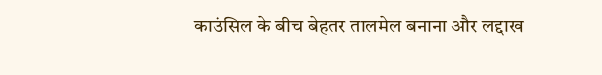काउंसिल के बीच बेहतर तालमेल बनाना और लद्दाख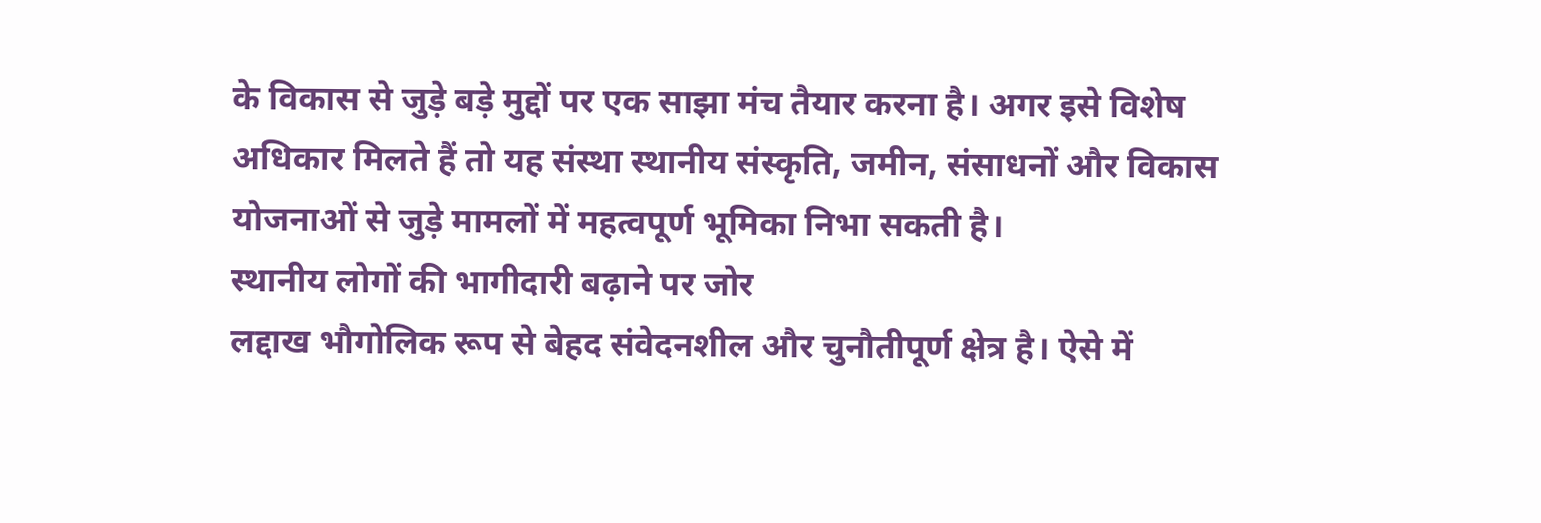के विकास से जुड़े बड़े मुद्दों पर एक साझा मंच तैयार करना है। अगर इसे विशेष अधिकार मिलते हैं तो यह संस्था स्थानीय संस्कृति, जमीन, संसाधनों और विकास योजनाओं से जुड़े मामलों में महत्वपूर्ण भूमिका निभा सकती है।
स्थानीय लोगों की भागीदारी बढ़ाने पर जोर
लद्दाख भौगोलिक रूप से बेहद संवेदनशील और चुनौतीपूर्ण क्षेत्र है। ऐसे में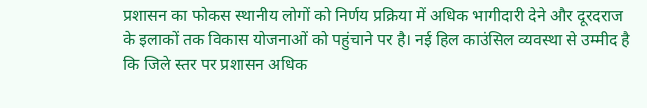प्रशासन का फोकस स्थानीय लोगों को निर्णय प्रक्रिया में अधिक भागीदारी देने और दूरदराज के इलाकों तक विकास योजनाओं को पहुंचाने पर है। नई हिल काउंसिल व्यवस्था से उम्मीद है कि जिले स्तर पर प्रशासन अधिक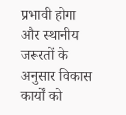प्रभावी होगा और स्थानीय जरूरतों के अनुसार विकास कार्यों को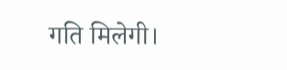गति मिलेगी।